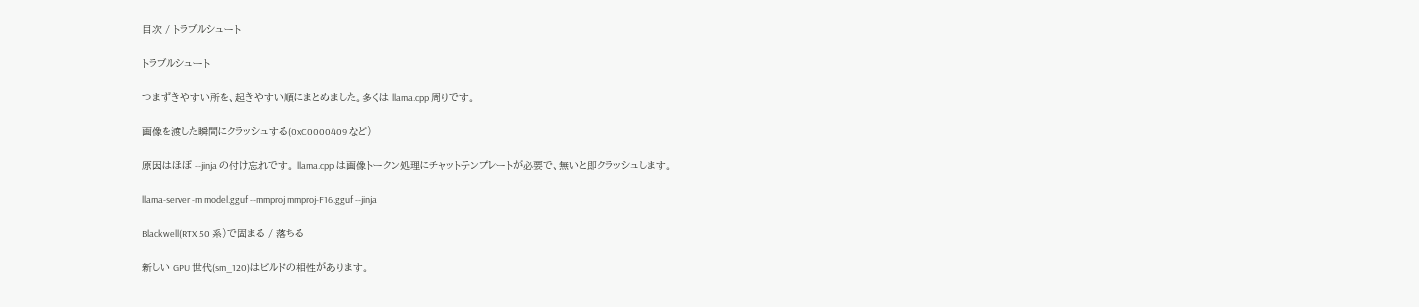目次 / トラブルシュート

トラブルシュート

つまずきやすい所を、起きやすい順にまとめました。多くは llama.cpp 周りです。

画像を渡した瞬間にクラッシュする(0xC0000409 など)

原因はほぼ --jinja の付け忘れです。 llama.cpp は画像トークン処理にチャットテンプレートが必要で、無いと即クラッシュします。

llama-server -m model.gguf --mmproj mmproj-F16.gguf --jinja

Blackwell(RTX 50 系)で固まる / 落ちる

新しい GPU 世代(sm_120)はビルドの相性があります。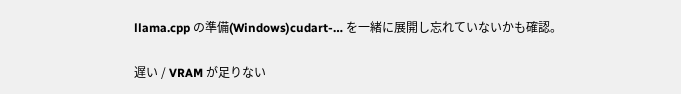llama.cpp の準備(Windows)cudart-… を一緒に展開し忘れていないかも確認。

遅い / VRAM が足りない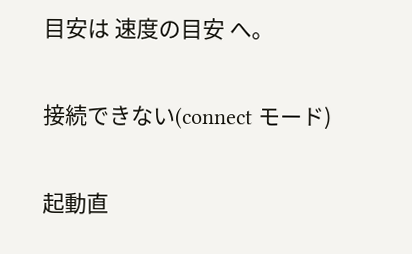目安は 速度の目安 へ。

接続できない(connect モード)

起動直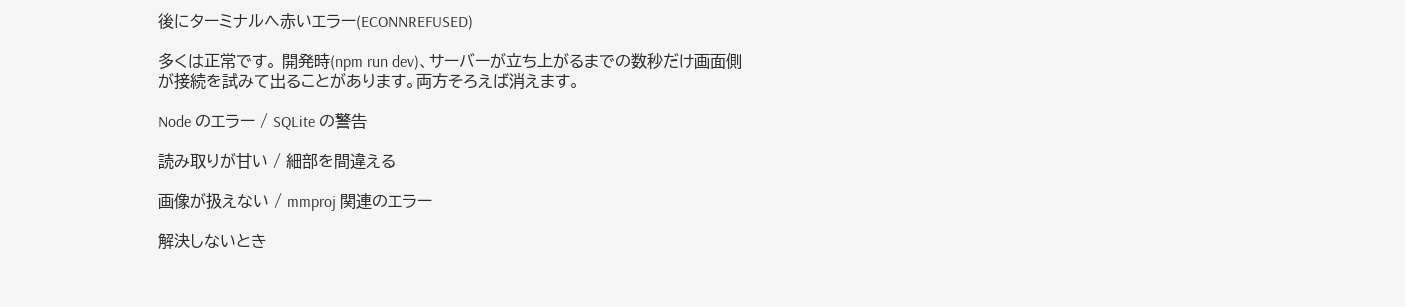後にターミナルへ赤いエラー(ECONNREFUSED)

多くは正常です。 開発時(npm run dev)、サーバーが立ち上がるまでの数秒だけ画面側が接続を試みて出ることがあります。両方そろえば消えます。

Node のエラー / SQLite の警告

読み取りが甘い / 細部を間違える

画像が扱えない / mmproj 関連のエラー

解決しないとき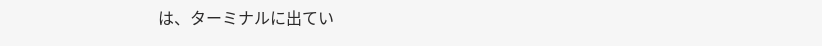は、ターミナルに出てい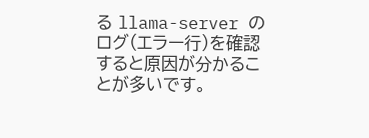る llama-server のログ(エラー行)を確認すると原因が分かることが多いです。